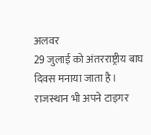अलवर
29 जुलाई को अंतरराष्ट्रीय बाघ दिवस मनाया जाता है। राजस्थान भी अपने टाइगर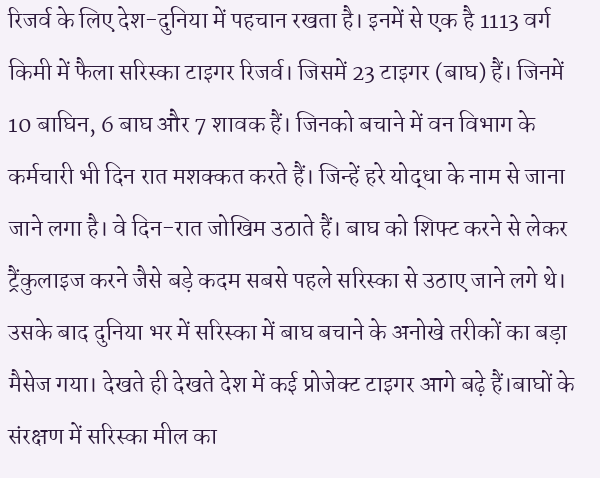रिजर्व के लिए देश-दुनिया में पहचान रखता है। इनमें से एक है 1113 वर्ग किमी में फैला सरिस्का टाइगर रिजर्व। जिसमें 23 टाइगर (बाघ) हैं। जिनमें 10 बाघिन, 6 बाघ और 7 शावक हैं। जिनको बचाने में वन विभाग के कर्मचारी भी दिन रात मशक्कत करते हैं। जिन्हें हरे योद्धा के नाम से जाना जाने लगा है। वे दिन-रात जोखिम उठाते हैं। बाघ को शिफ्ट करने से लेकर ट्रैंकुलाइज करने जैसे बड़े कदम सबसे पहले सरिस्का से उठाए जाने लगे थे। उसके बाद दुनिया भर में सरिस्का में बाघ बचाने के अनोखे तरीकों का बड़ा मैसेज गया। देखते ही देखते देश में कई प्रोजेक्ट टाइगर आगे बढ़े हैं।बाघों के संरक्षण में सरिस्का मील का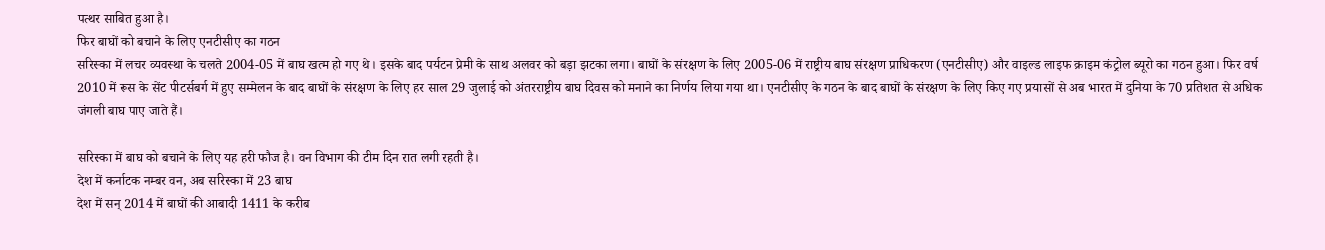पत्थर साबित हुआ है।
फिर बाघों को बचाने के लिए एनटीसीए का गठन
सरिस्का में लचर व्यवस्था के चलते 2004-05 में बाघ खत्म हो गए थे। इसके बाद पर्यटन प्रेमी के साथ अलवर को बड़ा झटका लगा। बाघों के संरक्षण के लिए 2005-06 में राष्ट्रीय बाघ संरक्षण प्राधिकरण (एनटीसीए) और वाइल्ड लाइफ क्राइम कंट्रोल ब्यूरो का गठन हुआ। फिर वर्ष 2010 में रूस के सेंट पीटर्सबर्ग में हुए सम्मेलन के बाद बाघों के संरक्षण के लिए हर साल 29 जुलाई को अंतरराष्ट्रीय बाघ दिवस को मनाने का निर्णय लिया गया था। एनटीसीए के गठन के बाद बाघों के संरक्षण के लिए किए गए प्रयासों से अब भारत में दुनिया के 70 प्रतिशत से अधिक जंगली बाघ पाए जाते हैं।

सरिस्का में बाघ को बचाने के लिए यह हरी फौज है। वन विभाग की टीम दिन रात लगी रहती है।
देश में कर्नाटक नम्बर वन, अब सरिस्का में 23 बाघ
देश में सन् 2014 में बाघों की आबादी 1411 के करीब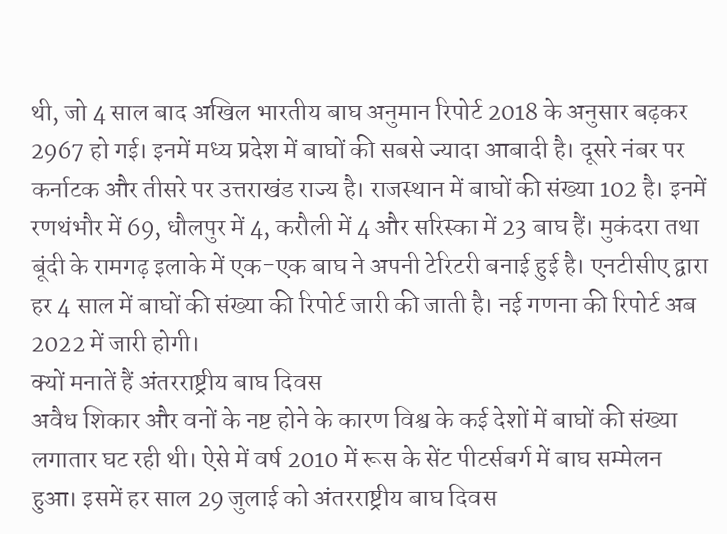थी, जो 4 साल बाद अखिल भारतीय बाघ अनुमान रिपोर्ट 2018 के अनुसार बढ़कर 2967 हो गई। इनमें मध्य प्रदेश में बाघों की सबसे ज्यादा आबादी है। दूसरे नंबर पर कर्नाटक और तीसरे पर उत्तराखंड राज्य है। राजस्थान में बाघों की संख्या 102 है। इनमें रणथंभौर में 69, धौलपुर में 4, करौली में 4 और सरिस्का में 23 बाघ हैं। मुकंदरा तथा बूंदी के रामगढ़ इलाके में एक-एक बाघ ने अपनी टेरिटरी बनाई हुई है। एनटीसीए द्वारा हर 4 साल में बाघों की संख्या की रिपोर्ट जारी की जाती है। नई गणना की रिपोर्ट अब 2022 में जारी होगी।
क्यों मनातें हैं अंतरराष्ट्रीय बाघ दिवस
अवैध शिकार और वनों के नष्ट होने के कारण विश्व के कई देशों में बाघों की संख्या लगातार घट रही थी। ऐसे में वर्ष 2010 में रूस के सेंट पीटर्सबर्ग में बाघ सम्मेलन हुआ। इसमें हर साल 29 जुलाई को अंतरराष्ट्रीय बाघ दिवस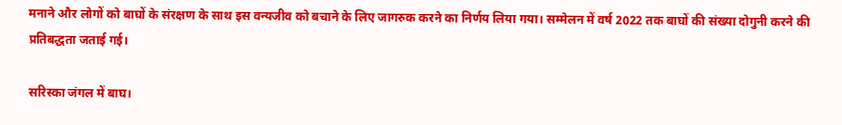मनाने और लोगों को बाघों के संरक्षण के साथ इस वन्यजीव को बचाने के लिए जागरुक करने का निर्णय लिया गया। सम्मेलन में वर्ष 2022 तक बाघों की संख्या दोगुनी करने की प्रतिबद्धता जताई गई।

सरिस्का जंगल में बाघ।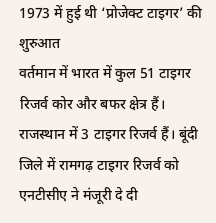1973 में हुई थी ‘प्रोजेक्ट टाइगर’ की शुरुआत
वर्तमान में भारत में कुल 51 टाइगर रिजर्व कोर और बफर क्षेत्र हैं। राजस्थान में 3 टाइगर रिजर्व हैं। बूंदी जिले में रामगढ़ टाइगर रिजर्व को एनटीसीए ने मंजूरी दे दी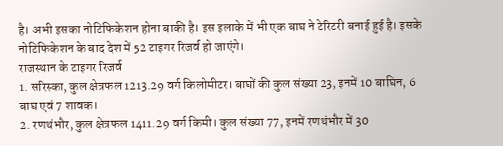है। अभी इसका नोटिफिकेशन होना बाकी है। इस इलाके में भी एक बाघ ने टेरिटरी बनाई हुई है। इसके नोटिफिकेशन के बाद देश में 52 टाइगर रिजर्व हो जाएंगे।
राजस्थान के टाइगर रिजर्व
1. सरिस्का, कुल क्षेत्रफल 1213.29 वर्ग किलोमीटर। बाघों की कुल संख्या 23, इनमें 10 बाघिन, 6 बाघ एवं 7 शावक।
2. रणथंभौर, कुल क्षेत्रफल 1411.29 वर्ग किमी। कुल संख्या 77, इनमें रणथंभौर में 30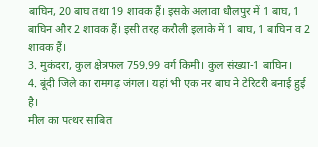बाघिन, 20 बाघ तथा 19 शावक हैं। इसके अलावा धौलपुर में 1 बाघ, 1 बाघिन और 2 शावक हैं। इसी तरह करौली इलाके में 1 बाघ, 1 बाघिन व 2 शावक हैं।
3. मुकंदरा, कुल क्षेत्रफल 759.99 वर्ग किमी। कुल संख्या-1 बाघिन।
4. बूंदी जिले का रामगढ़ जंगल। यहां भी एक नर बाघ ने टेरिटरी बनाई हुई है।
मील का पत्थर साबित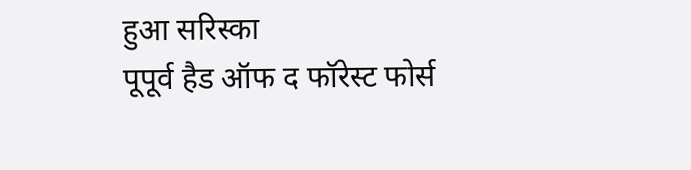हुआ सरिस्का
पूपूर्व हैड ऑफ द फॉरेस्ट फोर्स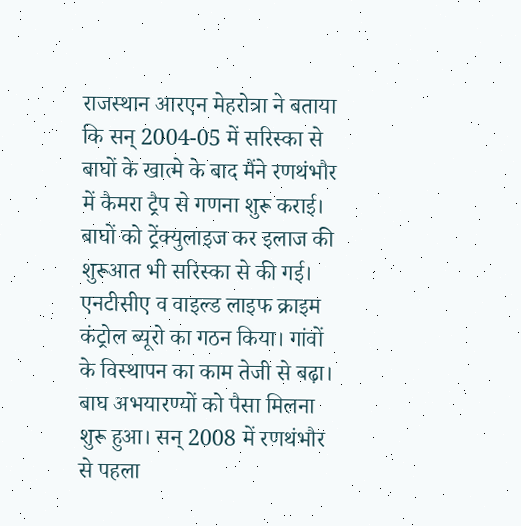राजस्थान आरएन मेहरोत्रा ने बताया कि सन् 2004-05 में सरिस्का से बाघों के खात्मे के बाद मैंने रणथंभौर में कैमरा ट्रैप से गणना शुरू कराई। बाघों को ट्रेंक्युलाइज कर इलाज की शुरूआत भी सरिस्का से की गई। एनटीसीए व वाइल्ड लाइफ क्राइम कंट्रोल ब्यूरो का गठन किया। गांवों के विस्थापन का काम तेजी से बढ़ा। बाघ अभयारण्यों को पैसा मिलना शुरू हुआ। सन् 2008 में रणथंभौर से पहला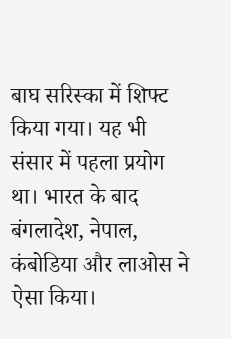बाघ सरिस्का में शिफ्ट किया गया। यह भी संसार में पहला प्रयोग था। भारत के बाद बंगलादेश, नेपाल, कंबोडिया और लाओस ने ऐसा किया।